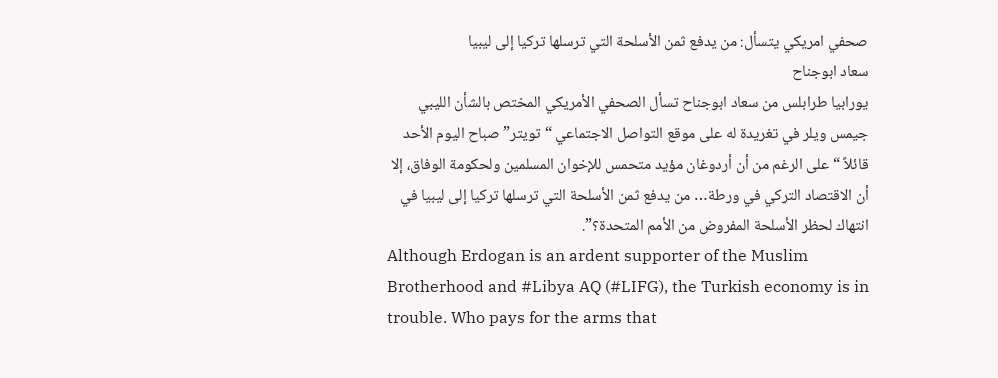صحفي امريكي يتسأل: من يدفع ثمن الأسلحة التي ترسلها تركيا إلى ليبيا
سعاد ابوجناح
يورابيا طرابلس من سعاد ابوجناح تسأل الصحفي الأمريكي المختص بالشأن الليبي جيمس ويلر في تغريدة له على موقع التواصل الاجتماعي “تويتر” صباح اليوم الأحد قائلاً “على الرغم من أن أردوغان مؤيد متحمس للإخوان المسلمين ولحكومة الوفاق، إلا أن الاقتصاد التركي في ورطة… من يدفع ثمن الأسلحة التي ترسلها تركيا إلى ليبيا في انتهاك لحظر الأسلحة المفروض من الأمم المتحدة؟”.
Although Erdogan is an ardent supporter of the Muslim Brotherhood and #Libya AQ (#LIFG), the Turkish economy is in trouble. Who pays for the arms that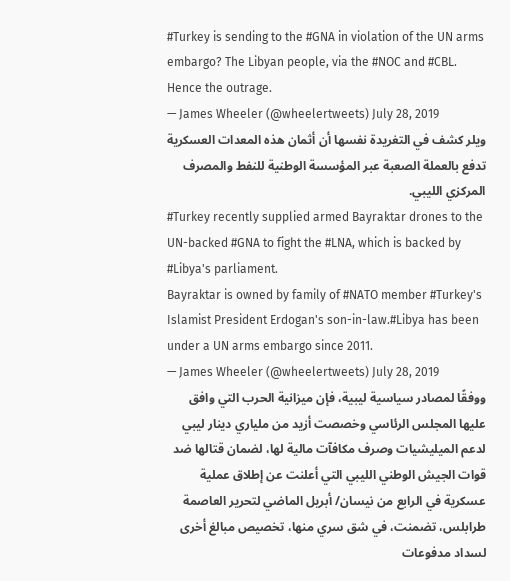#Turkey is sending to the #GNA in violation of the UN arms embargo? The Libyan people, via the #NOC and #CBL. Hence the outrage.
— James Wheeler (@wheelertweets) July 28, 2019
ويلر كشف في التغريدة نفسها أن أثمان هذه المعدات العسكرية تدفع بالعملة الصعبة عبر المؤسسة الوطنية للنفط والمصرف المركزي الليبي.
#Turkey recently supplied armed Bayraktar drones to the UN-backed #GNA to fight the #LNA, which is backed by #Libya's parliament.
Bayraktar is owned by family of #NATO member #Turkey's Islamist President Erdogan's son-in-law.#Libya has been under a UN arms embargo since 2011.
— James Wheeler (@wheelertweets) July 28, 2019
ووفقًا لمصادر سياسية ليبية، فإن ميزانية الحرب التي وافق عليها المجلس الرئاسي وخصصت أزيد من ملياري دينار ليبي لدعم الميليشيات وصرف مكافآت مالية لها، لضمان قتالها ضد قوات الجيش الوطني الليبي التي أعلنت عن إطلاق عملية عسكرية في الرابع من نيسان/ أبريل الماضي لتحرير العاصمة طرابلس، تضمنت، في شق سري منها، تخصيص مبالغ أخرى لسداد مدفوعات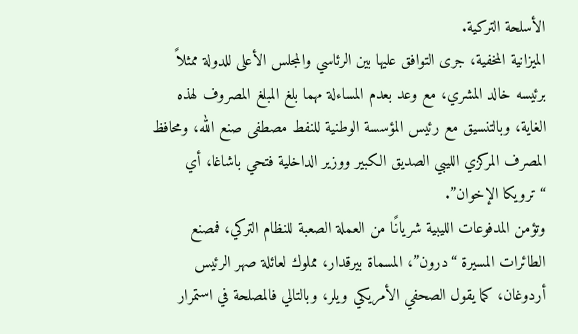الأسلحة التركية.
الميزانية المخفية، جرى التوافق عليها بين الرئاسي والمجلس الأعلى للدولة ممثلاً برئيسه خالد المشري، مع وعد بعدم المساءلة مهما بلغ المبلغ المصروف لهذه الغاية، وبالتنسيق مع رئيس المؤسسة الوطنية للنفط مصطفى صنع الله، ومحافظ المصرف المركزي الليبي الصديق الكبير ووزير الداخلية فتحي باشاغا، أي “ترويكا الإخوان”.
وتؤمن المدفوعات الليبية شريانًا من العملة الصعبة للنظام التركي، فمصنع الطائرات المسيرة “درون”، المسماة بيرقدار، مملوك لعائلة صهر الرئيس أردوغان، كما يقول الصحفي الأمريكي ويلر، وبالتالي فالمصلحة في استمرار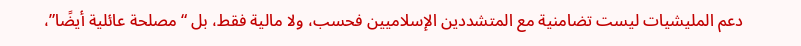دعم المليشيات ليست تضامنية مع المتشددين الإسلاميين فحسب، ولا مالية فقط، بل “مصلحة عائلية أيضًا”،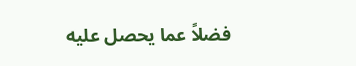فضلاً عما يحصل عليه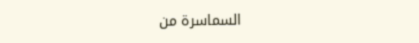السماسرة من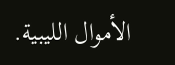الأموال الليبية.